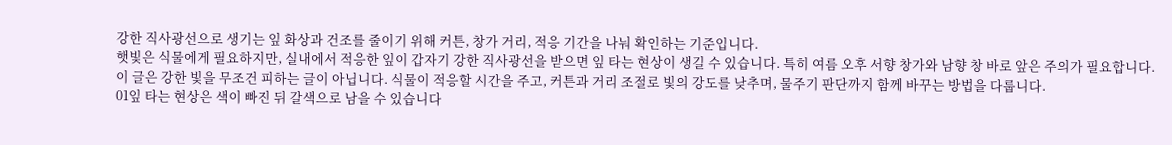강한 직사광선으로 생기는 잎 화상과 건조를 줄이기 위해 커튼, 창가 거리, 적응 기간을 나눠 확인하는 기준입니다.
햇빛은 식물에게 필요하지만, 실내에서 적응한 잎이 갑자기 강한 직사광선을 받으면 잎 타는 현상이 생길 수 있습니다. 특히 여름 오후 서향 창가와 남향 창 바로 앞은 주의가 필요합니다.
이 글은 강한 빛을 무조건 피하는 글이 아닙니다. 식물이 적응할 시간을 주고, 커튼과 거리 조절로 빛의 강도를 낮추며, 물주기 판단까지 함께 바꾸는 방법을 다룹니다.
01잎 타는 현상은 색이 빠진 뒤 갈색으로 남을 수 있습니다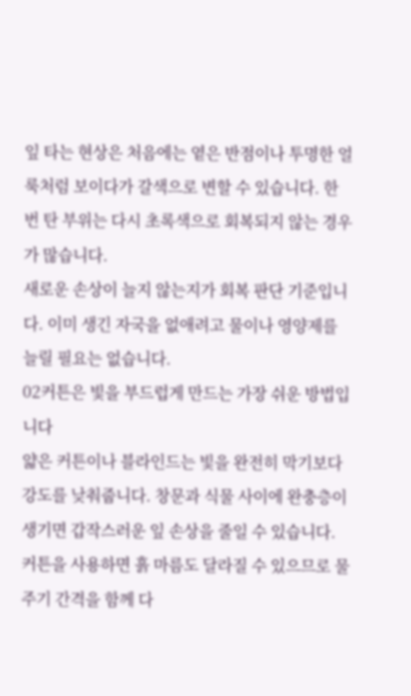잎 타는 현상은 처음에는 옅은 반점이나 투명한 얼룩처럼 보이다가 갈색으로 변할 수 있습니다. 한 번 탄 부위는 다시 초록색으로 회복되지 않는 경우가 많습니다.
새로운 손상이 늘지 않는지가 회복 판단 기준입니다. 이미 생긴 자국을 없애려고 물이나 영양제를 늘릴 필요는 없습니다.
02커튼은 빛을 부드럽게 만드는 가장 쉬운 방법입니다
얇은 커튼이나 블라인드는 빛을 완전히 막기보다 강도를 낮춰줍니다. 창문과 식물 사이에 완충층이 생기면 갑작스러운 잎 손상을 줄일 수 있습니다.
커튼을 사용하면 흙 마름도 달라질 수 있으므로 물주기 간격을 함께 다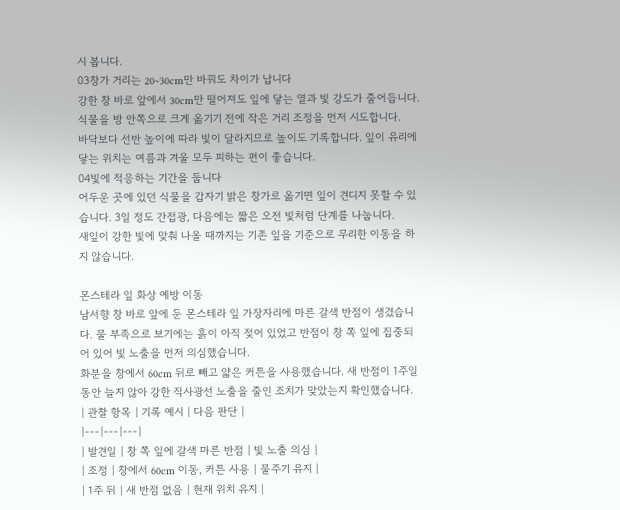시 봅니다.
03창가 거리는 20~30cm만 바꿔도 차이가 납니다
강한 창 바로 앞에서 30cm만 떨어져도 잎에 닿는 열과 빛 강도가 줄어듭니다. 식물을 방 안쪽으로 크게 옮기기 전에 작은 거리 조정을 먼저 시도합니다.
바닥보다 선반 높이에 따라 빛이 달라지므로 높이도 기록합니다. 잎이 유리에 닿는 위치는 여름과 겨울 모두 피하는 편이 좋습니다.
04빛에 적응하는 기간을 둡니다
어두운 곳에 있던 식물을 갑자기 밝은 창가로 옮기면 잎이 견디지 못할 수 있습니다. 3일 정도 간접광, 다음에는 짧은 오전 빛처럼 단계를 나눕니다.
새잎이 강한 빛에 맞춰 나올 때까지는 기존 잎을 기준으로 무리한 이동을 하지 않습니다.

몬스테라 잎 화상 예방 이동
남서향 창 바로 앞에 둔 몬스테라 잎 가장자리에 마른 갈색 반점이 생겼습니다. 물 부족으로 보기에는 흙이 아직 젖어 있었고 반점이 창 쪽 잎에 집중되어 있어 빛 노출을 먼저 의심했습니다.
화분을 창에서 60cm 뒤로 빼고 얇은 커튼을 사용했습니다. 새 반점이 1주일 동안 늘지 않아 강한 직사광선 노출을 줄인 조치가 맞았는지 확인했습니다.
| 관찰 항목 | 기록 예시 | 다음 판단 |
|---|---|---|
| 발견일 | 창 쪽 잎에 갈색 마른 반점 | 빛 노출 의심 |
| 조정 | 창에서 60cm 이동, 커튼 사용 | 물주기 유지 |
| 1주 뒤 | 새 반점 없음 | 현재 위치 유지 |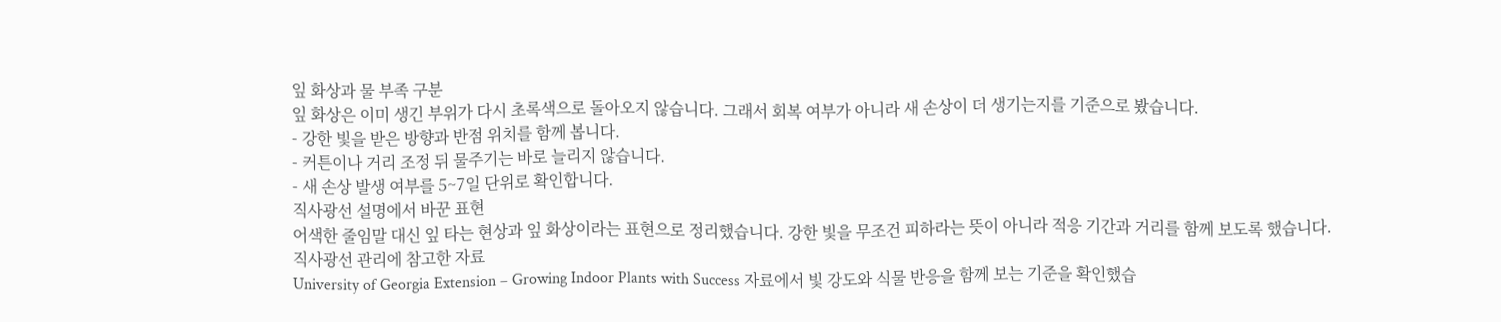잎 화상과 물 부족 구분
잎 화상은 이미 생긴 부위가 다시 초록색으로 돌아오지 않습니다. 그래서 회복 여부가 아니라 새 손상이 더 생기는지를 기준으로 봤습니다.
- 강한 빛을 받은 방향과 반점 위치를 함께 봅니다.
- 커튼이나 거리 조정 뒤 물주기는 바로 늘리지 않습니다.
- 새 손상 발생 여부를 5~7일 단위로 확인합니다.
직사광선 설명에서 바꾼 표현
어색한 줄임말 대신 잎 타는 현상과 잎 화상이라는 표현으로 정리했습니다. 강한 빛을 무조건 피하라는 뜻이 아니라 적응 기간과 거리를 함께 보도록 했습니다.
직사광선 관리에 참고한 자료
University of Georgia Extension – Growing Indoor Plants with Success 자료에서 빛 강도와 식물 반응을 함께 보는 기준을 확인했습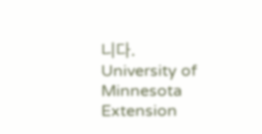니다.
University of Minnesota Extension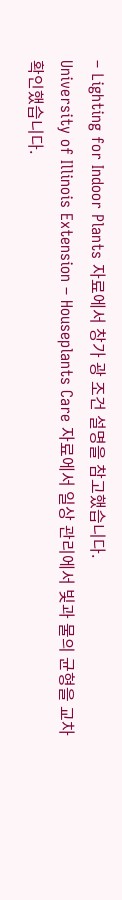– Lighting for Indoor Plants 자료에서 창가 광 조건 설명을 참고했습니다.
University of Illinois Extension – Houseplants Care 자료에서 일상 관리에서 빛과 물의 균형을 교차 확인했습니다.